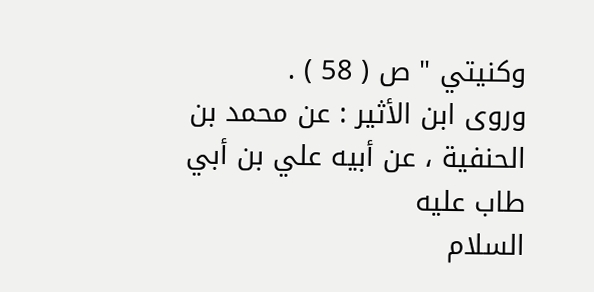وكنيتي " ص ( 58 ) .
وروى ابن الأثير : عن محمد بن الحنفية ، عن أبيه علي بن أبي طاب عليه
السلام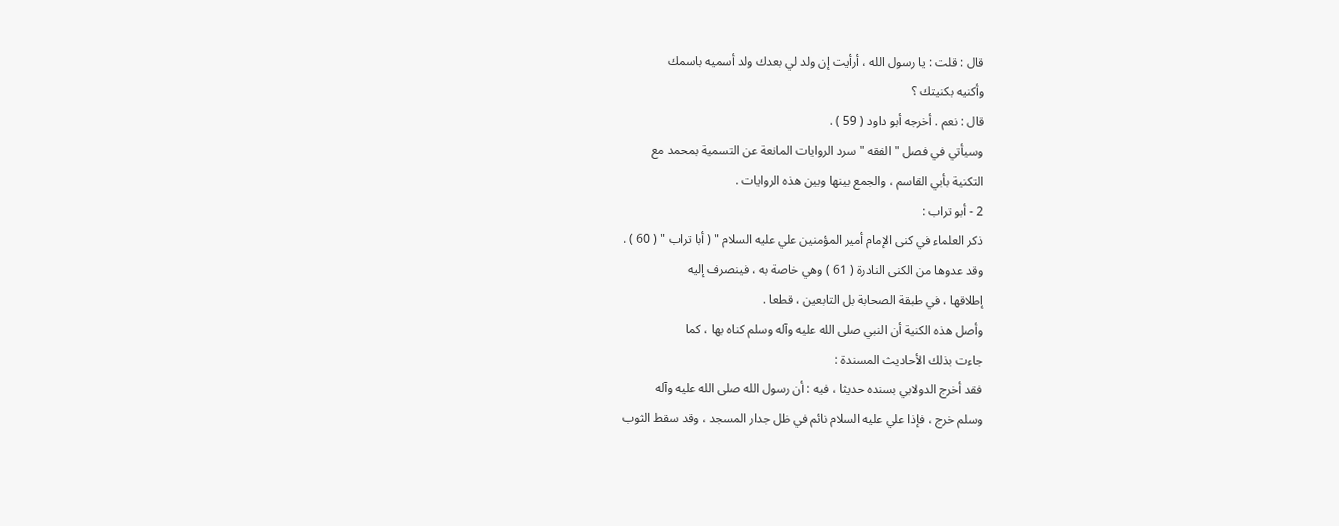قال : قلت : يا رسول الله ، أرأيت إن ولد لي بعدك ولد أسميه باسمك
وأكنيه بكنيتك ؟
قال : نعم . أخرجه أبو داود ( 59 ) .
وسيأتي في فصل " الفقه " سرد الروايات المانعة عن التسمية بمحمد مع
التكنية بأبي القاسم ، والجمع بينها وبين هذه الروايات .
2 - أبو تراب :
ذكر العلماء في كنى الإمام أمير المؤمنين علي عليه السلام " ( أبا تراب " ( 60 ) .
وقد عدوها من الكنى النادرة ( 61 ) وهي خاصة به ، فينصرف إليه
إطلاقها ، في طبقة الصحابة بل التابعين ، قطعا .
وأصل هذه الكنية أن النبي صلى الله عليه وآله وسلم كناه بها ، كما
جاءت بذلك الأحاديث المسندة :
فقد أخرج الدولابي بسنده حديثا ، فيه : أن رسول الله صلى الله عليه وآله
وسلم خرج ، فإذا علي عليه السلام نائم في ظل جدار المسجد ، وقد سقط الثوب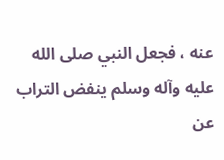عنه ، فجعل النبي صلى الله عليه وآله وسلم ينفض التراب عن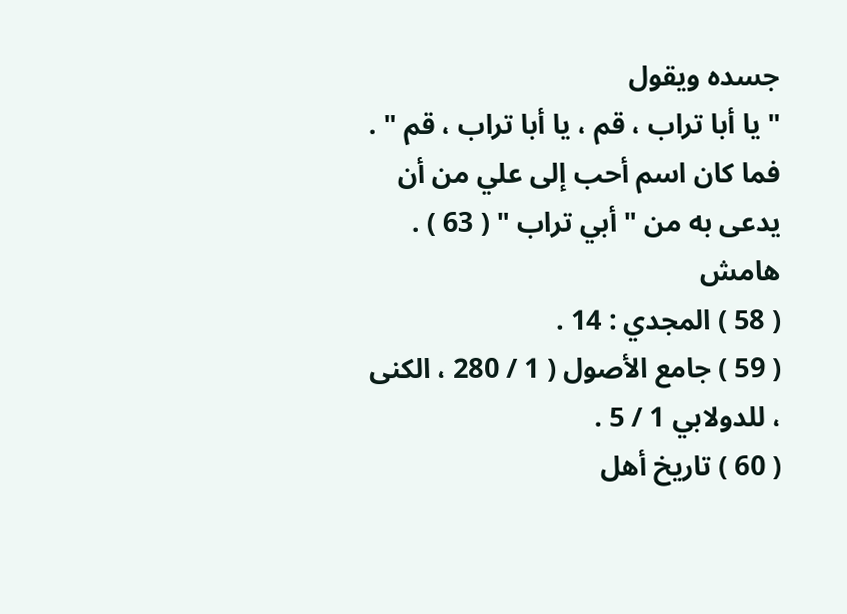جسده ويقول
" يا أبا تراب ، قم ، يا أبا تراب ، قم " .
فما كان اسم أحب إلى علي من أن يدعى به من " أبي تراب " ( 63 ) .
هامش
( 58 ) المجدي : 14 .
( 59 ) جامع الأصول ( 1 / 280 ، الكنى ، للدولابي 1 / 5 .
( 60 ) تاريخ أهل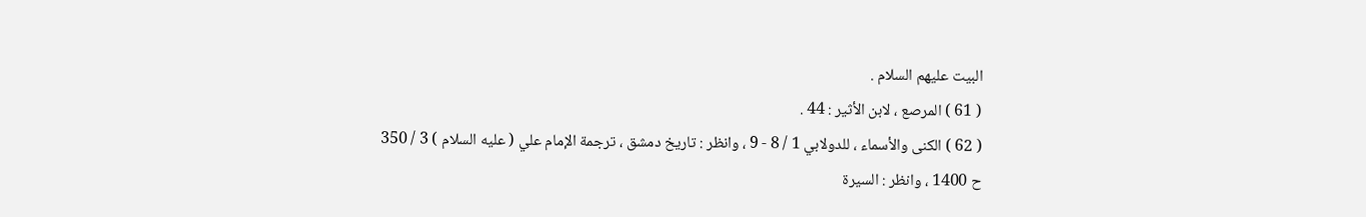البيت عليهم السلام .
( 61 ) المرصع ، لابن الأثير : 44 .
( 62 ) الكنى والأسماء ، للدولابي 1 / 8 - 9 ، وانظر : تاريخ دمشق ، ترجمة الإمام علي ( عليه السلام ) 3 / 350
ح 1400 ، وانظر : السيرة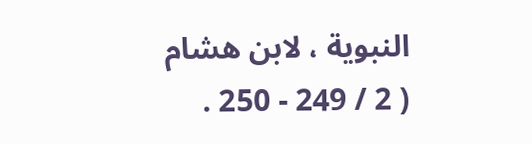النبوية ، لابن هشام ( 2 / 249 - 250 .